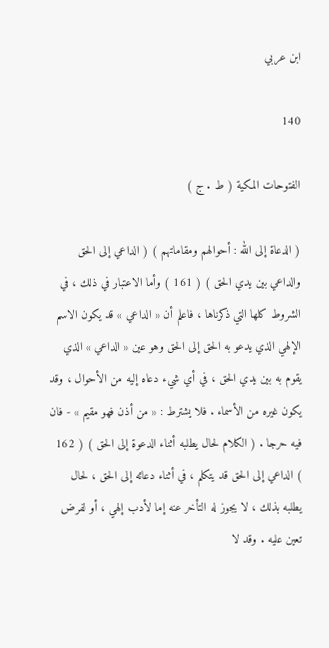ابن عربي

140

الفتوحات المكية ( ط . ج )

( الدعاة إلى الله : أحوالهم ومقاماتهم ) ( الداعي إلى الحق والداعي بين يدي الحق ) ( 161 ) وأما الاعتبار في ذلك ، في الشروط كلها التي ذكرناها ، فاعلم أن « الداعي » قد يكون الاسم الإلهي الذي يدعو به الحق إلى الحق وهو عين « الداعي » الذي يقوم به بين يدي الحق ، في أي شيء دعاه إليه من الأحوال ، وقد يكون غيره من الأسماء . فلا يشترط : « من أذن فهو مقيم » - فان فيه حرجا . ( الكلام لحال يطلبه أثناء الدعوة إلى الحق ) ( 162 ) الداعي إلى الحق قد يتكلم ، في أثناء دعائه إلى الحق ، لحال يطلبه بذلك ، لا يجوز له التأخر عنه إما لأدب إلهي ، أو لفرض تعين عليه . وقد لا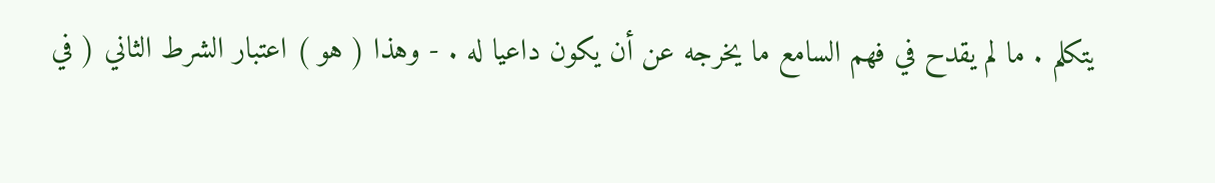يتكلم . ما لم يقدح في فهم السامع ما يخرجه عن أن يكون داعيا له . - وهذا ( هو ) اعتبار الشرط الثاني ( في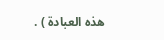هذه العبادة ) .